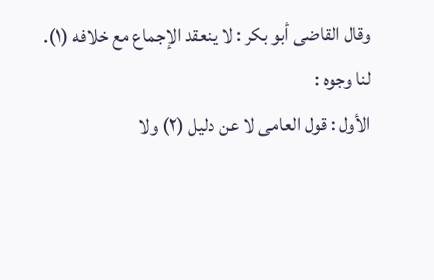وقال القاضی أبو بکر : لا ینعقد الإجماع مع خلافه (۱).
لنا وجوه :
الأول : قول العامی لا عن دلیل (۲) ولا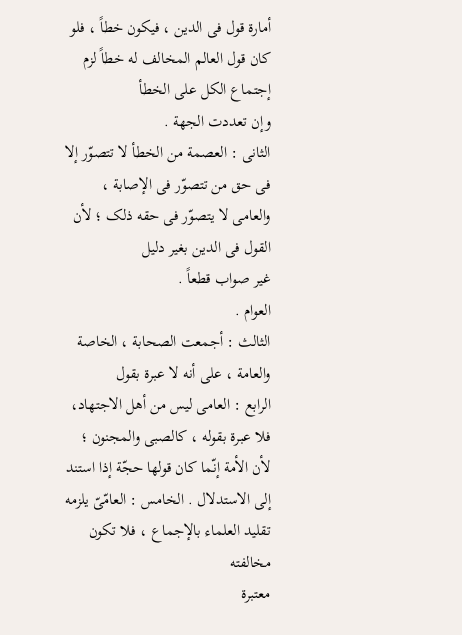أمارة قول فی الدین ، فیکون خطاً ، فلو کان قول العالم المخالف له خطاً لزم إجتماع الکل على الخطأ
وإن تعددت الجهة .
الثانی : العصمة من الخطأ لا تتصوّر إلا فی حق من تتصوّر فی الإصابة ، والعامی لا یتصوّر فی حقه ذلک ؛ لأن القول فی الدین بغیر دلیل
غیر صواب قطعاً .
العوام .
الثالث : أجمعت الصحابة ، الخاصة والعامة ، على أنه لا عبرة بقول
الرابع : العامی لیس من أهل الاجتهاد، فلا عبرة بقوله ، کالصبی والمجنون ؛ لأن الأمة إنّما کان قولها حجّة إذا استند إلى الاستدلال . الخامس : العامّیّ یلزمه تقلید العلماء بالإجماع ، فلا تکون مخالفته
معتبرة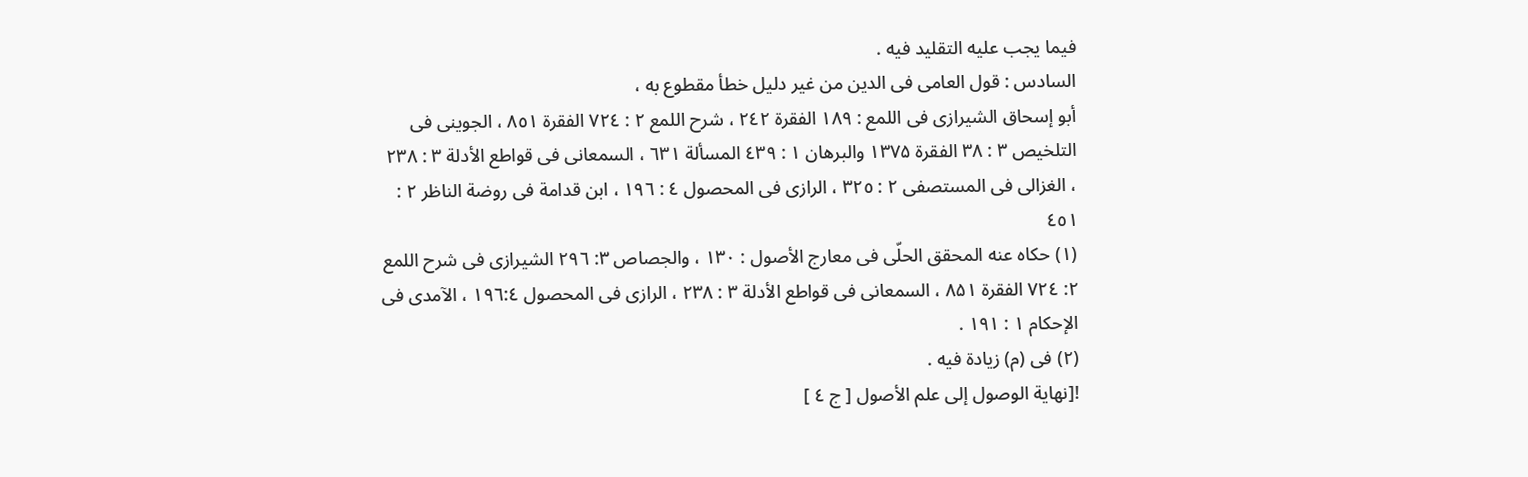فیما یجب علیه التقلید فیه .
السادس : قول العامی فی الدین من غیر دلیل خطأ مقطوع به ،
أبو إسحاق الشیرازی فی اللمع : ۱۸۹ الفقرة ٢٤٢ ، شرح اللمع ٢ : ٧٢٤ الفقرة ٨٥١ ، الجوینی فی التلخیص ۳ : ۳۸ الفقرة ۱۳۷۵ والبرهان ۱ : ٤٣٩ المسألة ٦٣١ ، السمعانی فی قواطع الأدلة ۳ : ۲۳۸ ، الغزالی فی المستصفى ٢ : ٣٢٥ ، الرازی فی المحصول ٤ : ١٩٦ ، ابن قدامة فی روضة الناظر ٢ : ٤٥١
(۱) حکاه عنه المحقق الحلّی فی معارج الأصول : ١٣۰ ، والجصاص ٣: ٢٩٦ الشیرازی فی شرح اللمع ۲: ٧٢٤ الفقرة ۸۵۱ ، السمعانی فی قواطع الأدلة ٣ : ۲۳۸ ، الرازی فی المحصول ۱۹٦:٤ ، الآمدی فی الإحکام ۱ : ۱۹۱ .
(۲) فی (م) زیادة فیه .
![نهاية الوصول إلى علم الأصول [ ج ٤ ]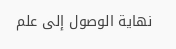نهاية الوصول إلى علم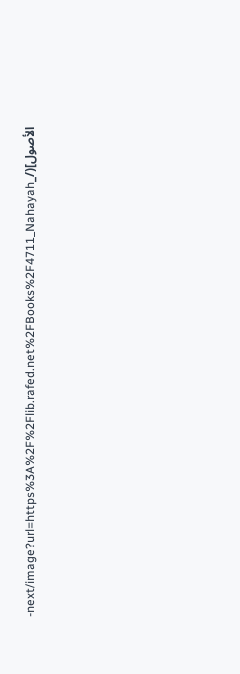الأصول](/_next/image?url=https%3A%2F%2Flib.rafed.net%2FBooks%2F4711_Nahayah-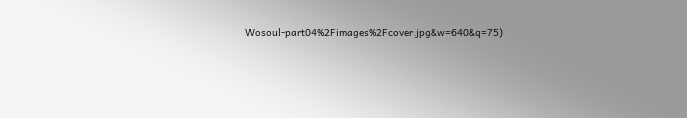Wosoul-part04%2Fimages%2Fcover.jpg&w=640&q=75)